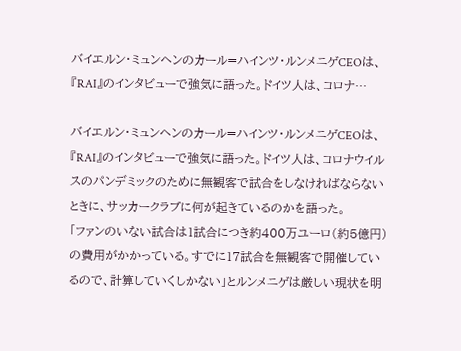バイエルン・ミュンヘンのカール=ハインツ・ルンメニゲCEOは、『RAI』のインタビューで強気に語った。ドイツ人は、コロナ…

バイエルン・ミュンヘンのカール=ハインツ・ルンメニゲCEOは、『RAI』のインタビューで強気に語った。ドイツ人は、コロナウイルスのパンデミックのために無観客で試合をしなければならないときに、サッカークラブに何が起きているのかを語った。
「ファンのいない試合は1試合につき約400万ユーロ(約5億円)の費用がかかっている。すでに17試合を無観客で開催しているので、計算していくしかない」とルンメニゲは厳しい現状を明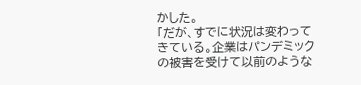かした。
「だが、すでに状況は変わってきている。企業はパンデミックの被害を受けて以前のような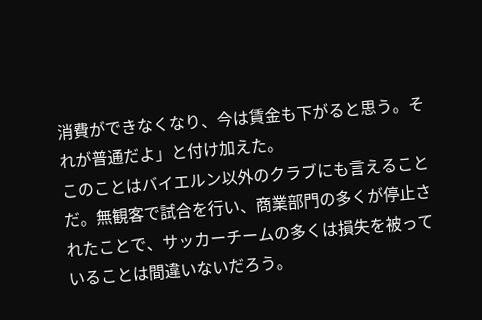消費ができなくなり、今は賃金も下がると思う。それが普通だよ」と付け加えた。
このことはバイエルン以外のクラブにも言えることだ。無観客で試合を行い、商業部門の多くが停止されたことで、サッカーチームの多くは損失を被っていることは間違いないだろう。